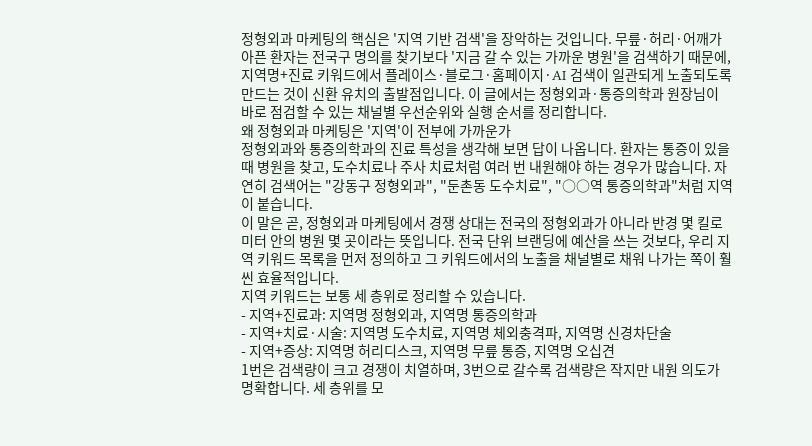정형외과 마케팅의 핵심은 '지역 기반 검색'을 장악하는 것입니다. 무릎·허리·어깨가 아픈 환자는 전국구 명의를 찾기보다 '지금 갈 수 있는 가까운 병원'을 검색하기 때문에, 지역명+진료 키워드에서 플레이스·블로그·홈페이지·AI 검색이 일관되게 노출되도록 만드는 것이 신환 유치의 출발점입니다. 이 글에서는 정형외과·통증의학과 원장님이 바로 점검할 수 있는 채널별 우선순위와 실행 순서를 정리합니다.
왜 정형외과 마케팅은 '지역'이 전부에 가까운가
정형외과와 통증의학과의 진료 특성을 생각해 보면 답이 나옵니다. 환자는 통증이 있을 때 병원을 찾고, 도수치료나 주사 치료처럼 여러 번 내원해야 하는 경우가 많습니다. 자연히 검색어는 "강동구 정형외과", "둔촌동 도수치료", "○○역 통증의학과"처럼 지역이 붙습니다.
이 말은 곧, 정형외과 마케팅에서 경쟁 상대는 전국의 정형외과가 아니라 반경 몇 킬로미터 안의 병원 몇 곳이라는 뜻입니다. 전국 단위 브랜딩에 예산을 쓰는 것보다, 우리 지역 키워드 목록을 먼저 정의하고 그 키워드에서의 노출을 채널별로 채워 나가는 쪽이 훨씬 효율적입니다.
지역 키워드는 보통 세 층위로 정리할 수 있습니다.
- 지역+진료과: 지역명 정형외과, 지역명 통증의학과
- 지역+치료·시술: 지역명 도수치료, 지역명 체외충격파, 지역명 신경차단술
- 지역+증상: 지역명 허리디스크, 지역명 무릎 통증, 지역명 오십견
1번은 검색량이 크고 경쟁이 치열하며, 3번으로 갈수록 검색량은 작지만 내원 의도가 명확합니다. 세 층위를 모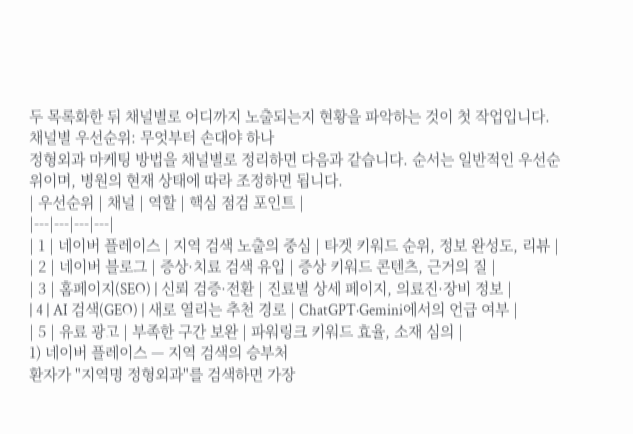두 목록화한 뒤 채널별로 어디까지 노출되는지 현황을 파악하는 것이 첫 작업입니다.
채널별 우선순위: 무엇부터 손대야 하나
정형외과 마케팅 방법을 채널별로 정리하면 다음과 같습니다. 순서는 일반적인 우선순위이며, 병원의 현재 상태에 따라 조정하면 됩니다.
| 우선순위 | 채널 | 역할 | 핵심 점검 포인트 |
|---|---|---|---|
| 1 | 네이버 플레이스 | 지역 검색 노출의 중심 | 타겟 키워드 순위, 정보 완성도, 리뷰 |
| 2 | 네이버 블로그 | 증상·치료 검색 유입 | 증상 키워드 콘텐츠, 근거의 질 |
| 3 | 홈페이지(SEO) | 신뢰 검증·전환 | 진료별 상세 페이지, 의료진·장비 정보 |
| 4 | AI 검색(GEO) | 새로 열리는 추천 경로 | ChatGPT·Gemini에서의 언급 여부 |
| 5 | 유료 광고 | 부족한 구간 보완 | 파워링크 키워드 효율, 소재 심의 |
1) 네이버 플레이스 — 지역 검색의 승부처
환자가 "지역명 정형외과"를 검색하면 가장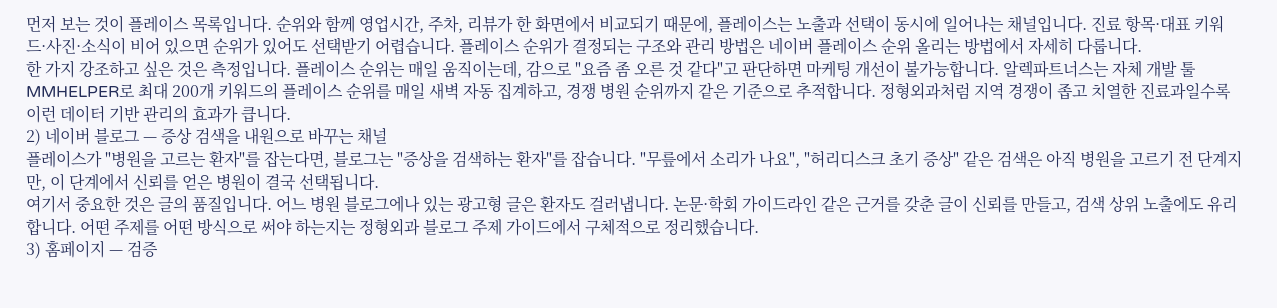먼저 보는 것이 플레이스 목록입니다. 순위와 함께 영업시간, 주차, 리뷰가 한 화면에서 비교되기 때문에, 플레이스는 노출과 선택이 동시에 일어나는 채널입니다. 진료 항목·대표 키워드·사진·소식이 비어 있으면 순위가 있어도 선택받기 어렵습니다. 플레이스 순위가 결정되는 구조와 관리 방법은 네이버 플레이스 순위 올리는 방법에서 자세히 다룹니다.
한 가지 강조하고 싶은 것은 측정입니다. 플레이스 순위는 매일 움직이는데, 감으로 "요즘 좀 오른 것 같다"고 판단하면 마케팅 개선이 불가능합니다. 알렉파트너스는 자체 개발 툴 MMHELPER로 최대 200개 키워드의 플레이스 순위를 매일 새벽 자동 집계하고, 경쟁 병원 순위까지 같은 기준으로 추적합니다. 정형외과처럼 지역 경쟁이 좁고 치열한 진료과일수록 이런 데이터 기반 관리의 효과가 큽니다.
2) 네이버 블로그 — 증상 검색을 내원으로 바꾸는 채널
플레이스가 "병원을 고르는 환자"를 잡는다면, 블로그는 "증상을 검색하는 환자"를 잡습니다. "무릎에서 소리가 나요", "허리디스크 초기 증상" 같은 검색은 아직 병원을 고르기 전 단계지만, 이 단계에서 신뢰를 얻은 병원이 결국 선택됩니다.
여기서 중요한 것은 글의 품질입니다. 어느 병원 블로그에나 있는 광고형 글은 환자도 걸러냅니다. 논문·학회 가이드라인 같은 근거를 갖춘 글이 신뢰를 만들고, 검색 상위 노출에도 유리합니다. 어떤 주제를 어떤 방식으로 써야 하는지는 정형외과 블로그 주제 가이드에서 구체적으로 정리했습니다.
3) 홈페이지 — 검증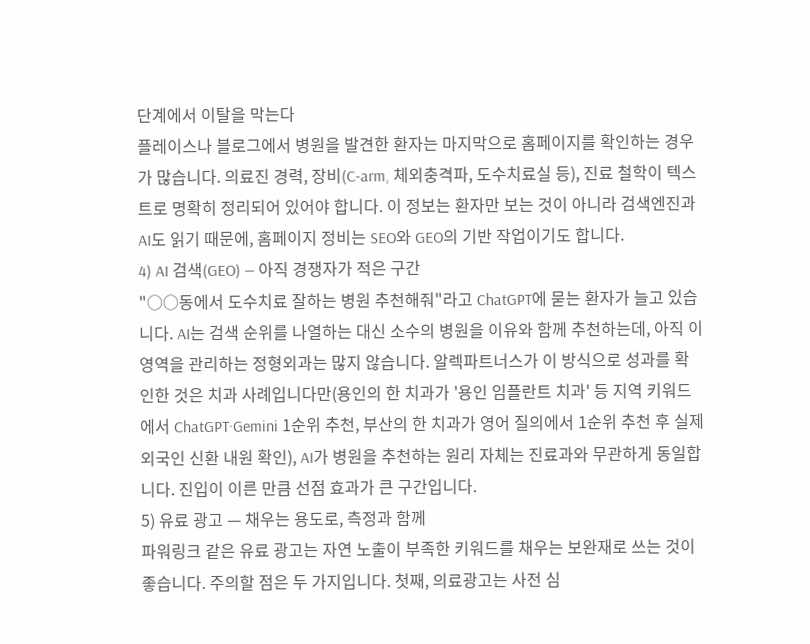단계에서 이탈을 막는다
플레이스나 블로그에서 병원을 발견한 환자는 마지막으로 홈페이지를 확인하는 경우가 많습니다. 의료진 경력, 장비(C-arm, 체외충격파, 도수치료실 등), 진료 철학이 텍스트로 명확히 정리되어 있어야 합니다. 이 정보는 환자만 보는 것이 아니라 검색엔진과 AI도 읽기 때문에, 홈페이지 정비는 SEO와 GEO의 기반 작업이기도 합니다.
4) AI 검색(GEO) — 아직 경쟁자가 적은 구간
"○○동에서 도수치료 잘하는 병원 추천해줘"라고 ChatGPT에 묻는 환자가 늘고 있습니다. AI는 검색 순위를 나열하는 대신 소수의 병원을 이유와 함께 추천하는데, 아직 이 영역을 관리하는 정형외과는 많지 않습니다. 알렉파트너스가 이 방식으로 성과를 확인한 것은 치과 사례입니다만(용인의 한 치과가 '용인 임플란트 치과' 등 지역 키워드에서 ChatGPT·Gemini 1순위 추천, 부산의 한 치과가 영어 질의에서 1순위 추천 후 실제 외국인 신환 내원 확인), AI가 병원을 추천하는 원리 자체는 진료과와 무관하게 동일합니다. 진입이 이른 만큼 선점 효과가 큰 구간입니다.
5) 유료 광고 — 채우는 용도로, 측정과 함께
파워링크 같은 유료 광고는 자연 노출이 부족한 키워드를 채우는 보완재로 쓰는 것이 좋습니다. 주의할 점은 두 가지입니다. 첫째, 의료광고는 사전 심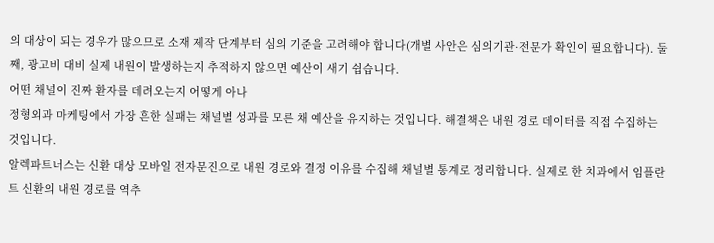의 대상이 되는 경우가 많으므로 소재 제작 단계부터 심의 기준을 고려해야 합니다(개별 사안은 심의기관·전문가 확인이 필요합니다). 둘째, 광고비 대비 실제 내원이 발생하는지 추적하지 않으면 예산이 새기 쉽습니다.
어떤 채널이 진짜 환자를 데려오는지 어떻게 아나
정형외과 마케팅에서 가장 흔한 실패는 채널별 성과를 모른 채 예산을 유지하는 것입니다. 해결책은 내원 경로 데이터를 직접 수집하는 것입니다.
알렉파트너스는 신환 대상 모바일 전자문진으로 내원 경로와 결정 이유를 수집해 채널별 통계로 정리합니다. 실제로 한 치과에서 임플란트 신환의 내원 경로를 역추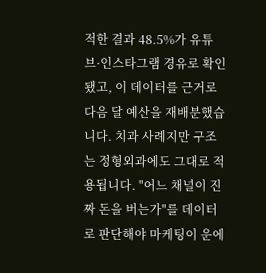적한 결과 48.5%가 유튜브·인스타그램 경유로 확인됐고, 이 데이터를 근거로 다음 달 예산을 재배분했습니다. 치과 사례지만 구조는 정형외과에도 그대로 적용됩니다. "어느 채널이 진짜 돈을 버는가"를 데이터로 판단해야 마케팅이 운에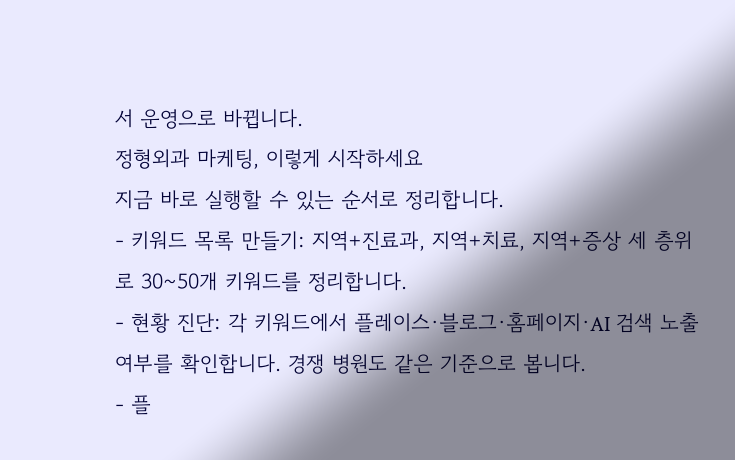서 운영으로 바뀝니다.
정형외과 마케팅, 이렇게 시작하세요
지금 바로 실행할 수 있는 순서로 정리합니다.
- 키워드 목록 만들기: 지역+진료과, 지역+치료, 지역+증상 세 층위로 30~50개 키워드를 정리합니다.
- 현황 진단: 각 키워드에서 플레이스·블로그·홈페이지·AI 검색 노출 여부를 확인합니다. 경쟁 병원도 같은 기준으로 봅니다.
- 플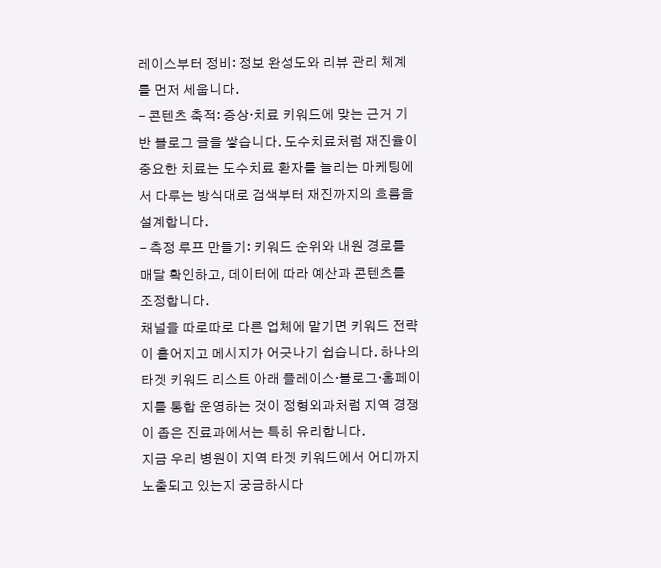레이스부터 정비: 정보 완성도와 리뷰 관리 체계를 먼저 세웁니다.
- 콘텐츠 축적: 증상·치료 키워드에 맞는 근거 기반 블로그 글을 쌓습니다. 도수치료처럼 재진율이 중요한 치료는 도수치료 환자를 늘리는 마케팅에서 다루는 방식대로 검색부터 재진까지의 흐름을 설계합니다.
- 측정 루프 만들기: 키워드 순위와 내원 경로를 매달 확인하고, 데이터에 따라 예산과 콘텐츠를 조정합니다.
채널을 따로따로 다른 업체에 맡기면 키워드 전략이 흩어지고 메시지가 어긋나기 쉽습니다. 하나의 타겟 키워드 리스트 아래 플레이스·블로그·홈페이지를 통합 운영하는 것이 정형외과처럼 지역 경쟁이 좁은 진료과에서는 특히 유리합니다.
지금 우리 병원이 지역 타겟 키워드에서 어디까지 노출되고 있는지 궁금하시다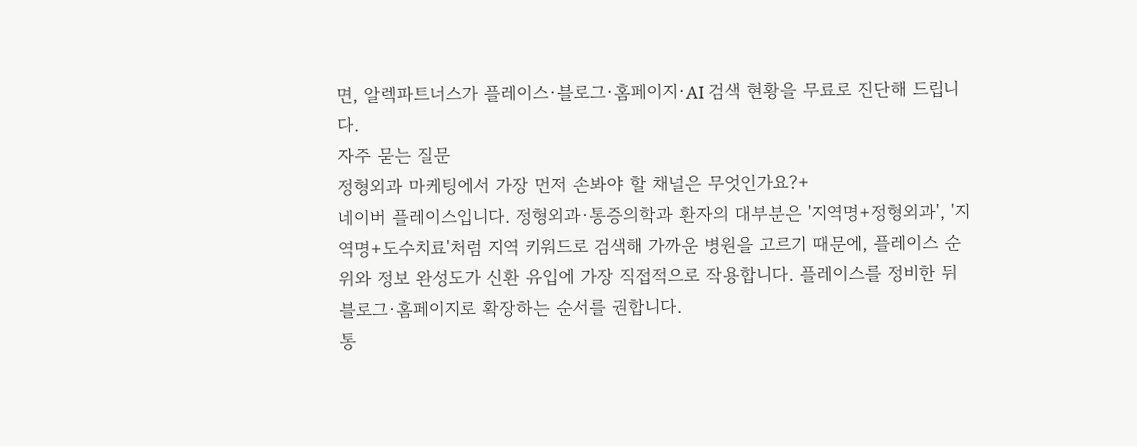면, 알렉파트너스가 플레이스·블로그·홈페이지·AI 검색 현황을 무료로 진단해 드립니다.
자주 묻는 질문
정형외과 마케팅에서 가장 먼저 손봐야 할 채널은 무엇인가요?+
네이버 플레이스입니다. 정형외과·통증의학과 환자의 대부분은 '지역명+정형외과', '지역명+도수치료'처럼 지역 키워드로 검색해 가까운 병원을 고르기 때문에, 플레이스 순위와 정보 완성도가 신환 유입에 가장 직접적으로 작용합니다. 플레이스를 정비한 뒤 블로그·홈페이지로 확장하는 순서를 권합니다.
통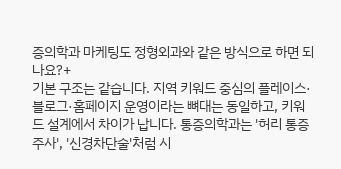증의학과 마케팅도 정형외과와 같은 방식으로 하면 되나요?+
기본 구조는 같습니다. 지역 키워드 중심의 플레이스·블로그·홈페이지 운영이라는 뼈대는 동일하고, 키워드 설계에서 차이가 납니다. 통증의학과는 '허리 통증 주사', '신경차단술'처럼 시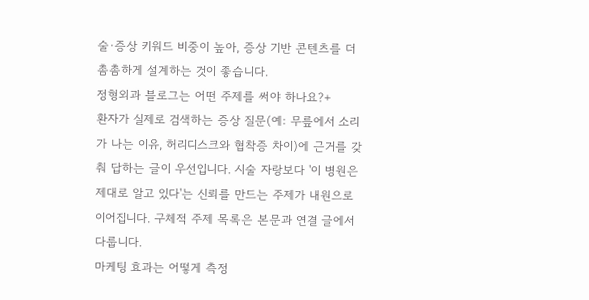술·증상 키워드 비중이 높아, 증상 기반 콘텐츠를 더 촘촘하게 설계하는 것이 좋습니다.
정형외과 블로그는 어떤 주제를 써야 하나요?+
환자가 실제로 검색하는 증상 질문(예: 무릎에서 소리가 나는 이유, 허리디스크와 협착증 차이)에 근거를 갖춰 답하는 글이 우선입니다. 시술 자랑보다 '이 병원은 제대로 알고 있다'는 신뢰를 만드는 주제가 내원으로 이어집니다. 구체적 주제 목록은 본문과 연결 글에서 다룹니다.
마케팅 효과는 어떻게 측정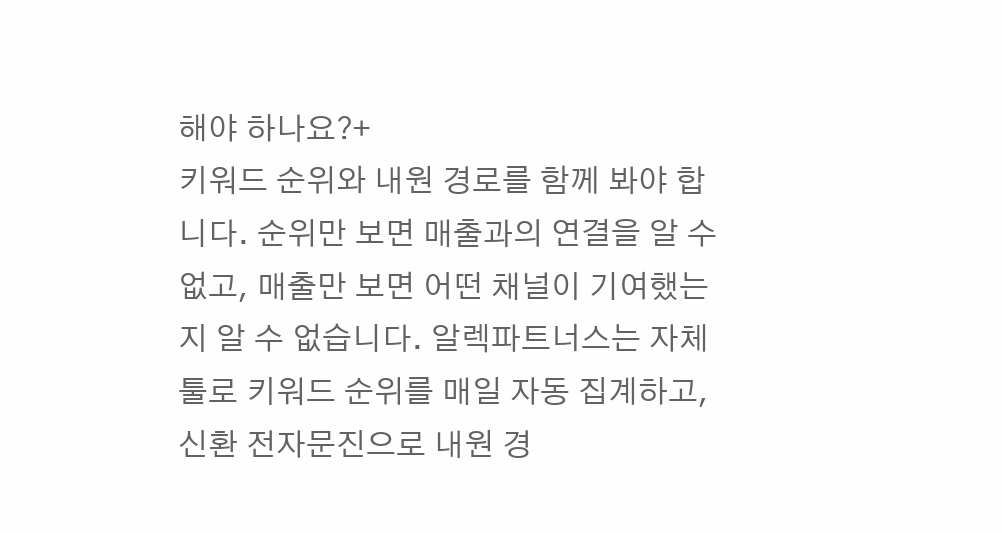해야 하나요?+
키워드 순위와 내원 경로를 함께 봐야 합니다. 순위만 보면 매출과의 연결을 알 수 없고, 매출만 보면 어떤 채널이 기여했는지 알 수 없습니다. 알렉파트너스는 자체 툴로 키워드 순위를 매일 자동 집계하고, 신환 전자문진으로 내원 경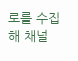로를 수집해 채널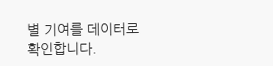별 기여를 데이터로 확인합니다.